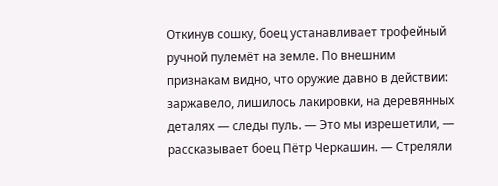Откинув сошку, боец устанавливает трофейный ручной пулемёт на земле. По внешним признакам видно, что оружие давно в действии: заржавело, лишилось лакировки, на деревянных деталях — следы пуль. — Это мы изрешетили, — рассказывает боец Пётр Черкашин. — Стреляли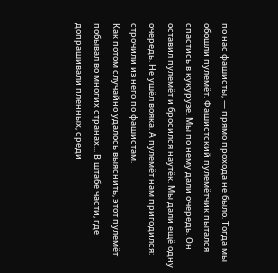по нас фашисты, — прямо прохода не было. Тогда мы обошли пулемёт. Фашистский пулемётчик пытался спастись в кукурузе. Мы по нему дали очередь. Он оставил пулемёт и бросился наутёк. Мы дали ещё одну очередь. Не ушёл вояка. А пулемёт нам пригодился: строчили из него по фашистам.
Как потом случайно удалось выяснить, этот пулемёт побывал во многих странах... В штабе части, где допрашивали пленных, среди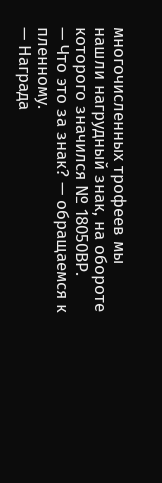многочисленных трофеев мы нашли нагрудный знак, на обороте которого значился № 18050ВР.
— Что это за знак? — обращаемся к пленному.
— Награда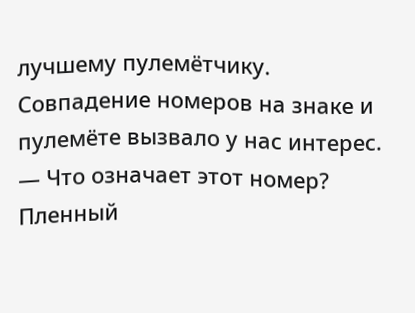лучшему пулемётчику.
Совпадение номеров на знаке и пулемёте вызвало у нас интерес.
— Что означает этот номер?
Пленный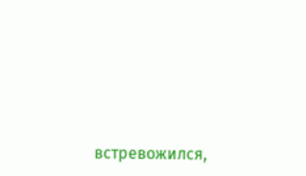встревожился,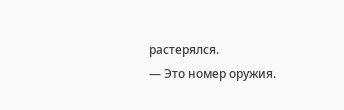растерялся.
— Это номер оружия.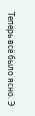Теперь всё было ясно. Э